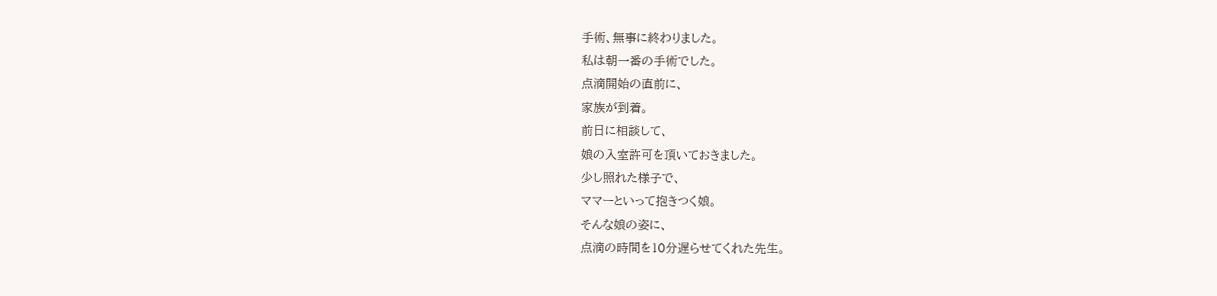手術、無事に終わりました。
私は朝一番の手術でした。
点滴開始の直前に、
家族が到着。
前日に相談して、
娘の入室許可を頂いておきました。
少し照れた様子で、
ママーといって抱きつく娘。
そんな娘の姿に、
点滴の時間を10分遅らせてくれた先生。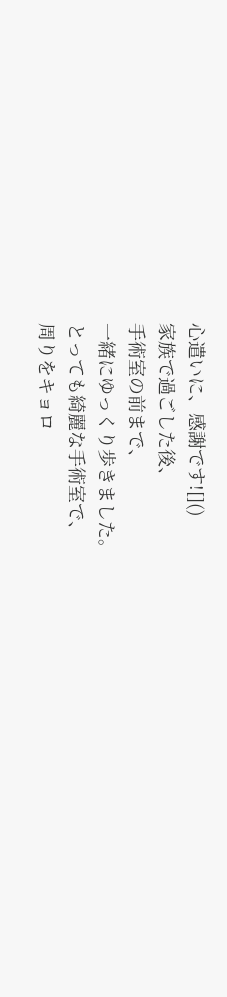心遣いに、感謝です![]()
家族で過ごした後、
手術室の前まで、
一緒にゆっくり歩きました。
とっても綺麗な手術室で、
周りをキョロ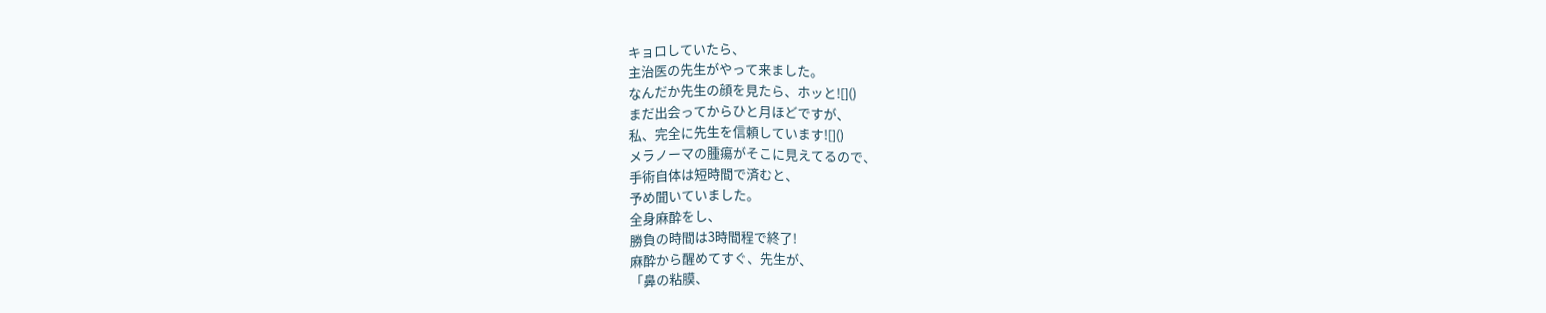キョロしていたら、
主治医の先生がやって来ました。
なんだか先生の顔を見たら、ホッと![]()
まだ出会ってからひと月ほどですが、
私、完全に先生を信頼しています![]()
メラノーマの腫瘍がそこに見えてるので、
手術自体は短時間で済むと、
予め聞いていました。
全身麻酔をし、
勝負の時間は3時間程で終了!
麻酔から醒めてすぐ、先生が、
「鼻の粘膜、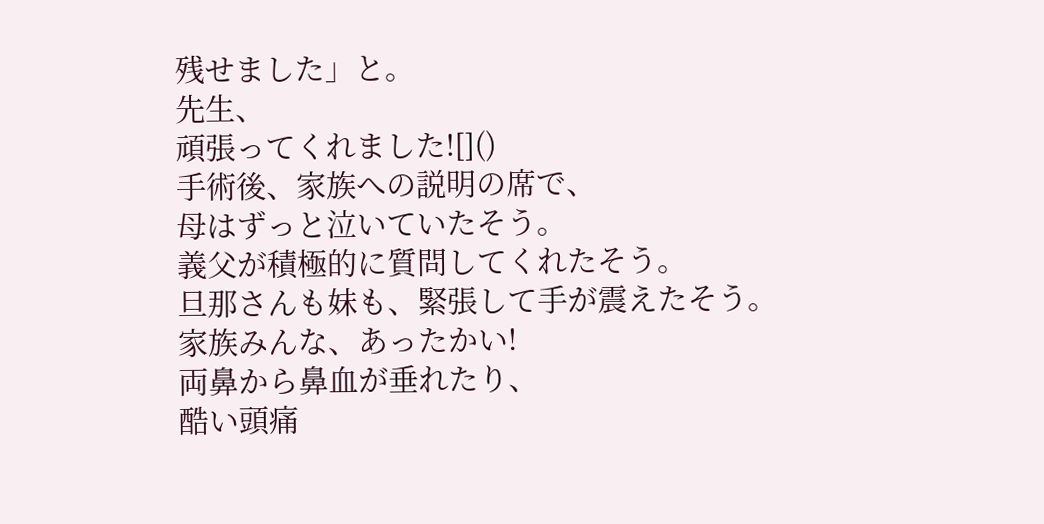残せました」と。
先生、
頑張ってくれました![]()
手術後、家族への説明の席で、
母はずっと泣いていたそう。
義父が積極的に質問してくれたそう。
旦那さんも妹も、緊張して手が震えたそう。
家族みんな、あったかい!
両鼻から鼻血が垂れたり、
酷い頭痛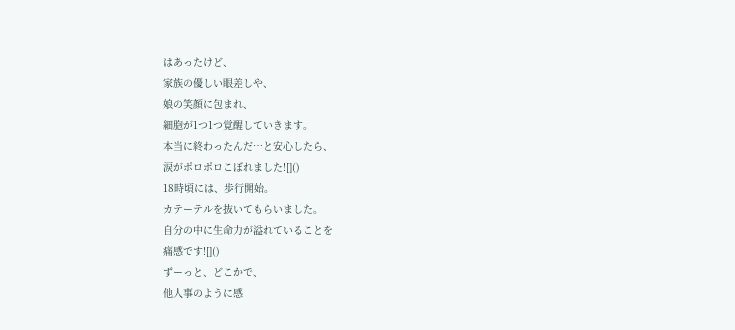はあったけど、
家族の優しい眼差しや、
娘の笑顔に包まれ、
細胞が1つ1つ覚醒していきます。
本当に終わったんだ…と安心したら、
涙がポロポロこぼれました![]()
18時頃には、歩行開始。
カテーテルを抜いてもらいました。
自分の中に生命力が溢れていることを
痛感です![]()
ずーっと、どこかで、
他人事のように感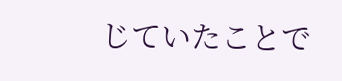じていたことで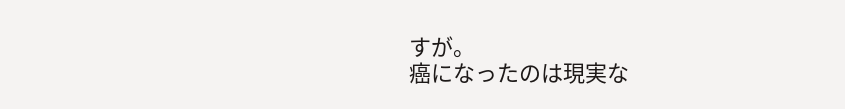すが。
癌になったのは現実な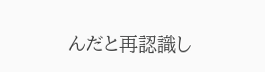んだと再認識し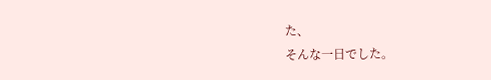た、
そんな一日でした。